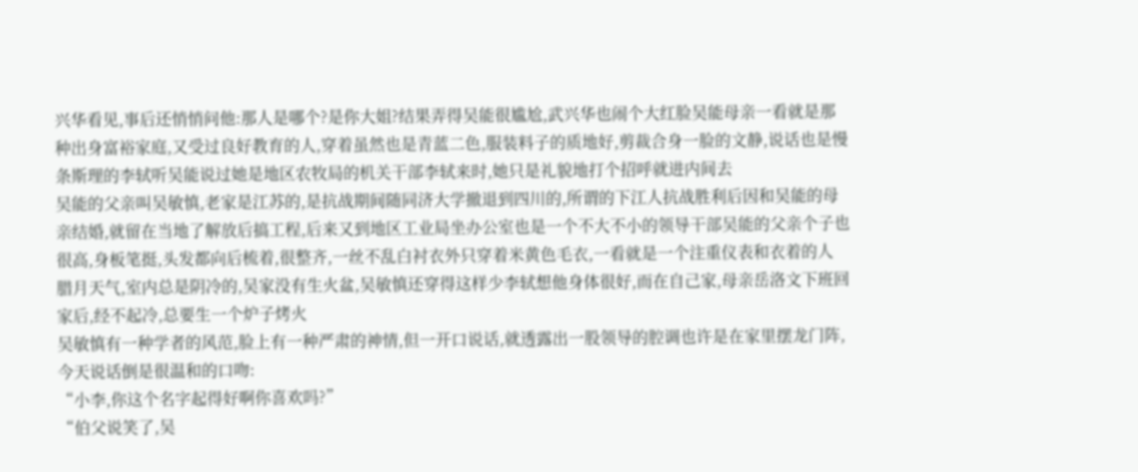兴华看见,事后还悄悄问他:那人是哪个?是你大姐?结果弄得吴能很尴尬,武兴华也闹个大红脸吴能母亲一看就是那种出身富裕家庭,又受过良好教育的人,穿着虽然也是青蓝二色,服装料子的质地好,剪裁合身一脸的文静,说话也是慢条斯理的李轼听吴能说过她是地区农牧局的机关干部李轼来时,她只是礼貌地打个招呼就进内间去
吴能的父亲叫吴敏慎,老家是江苏的,是抗战期间随同济大学撤退到四川的,所谓的下江人抗战胜利后因和吴能的母亲结婚,就留在当地了解放后搞工程,后来又到地区工业局坐办公室也是一个不大不小的领导干部吴能的父亲个子也很高,身板笔挺,头发都向后梳着,很整齐,一丝不乱白衬衣外只穿着米黄色毛衣,一看就是一个注重仪表和衣着的人
腊月天气,室内总是阴冷的,吴家没有生火盆,吴敏慎还穿得这样少李轼想他身体很好,而在自己家,母亲岳洛文下班回家后,经不起冷,总要生一个炉子烤火
吴敏慎有一种学者的风范,脸上有一种严肃的神情,但一开口说话,就透露出一股领导的腔调也许是在家里摆龙门阵,今天说话倒是很温和的口吻:
“小李,你这个名字起得好啊你喜欢吗?”
“伯父说笑了,吴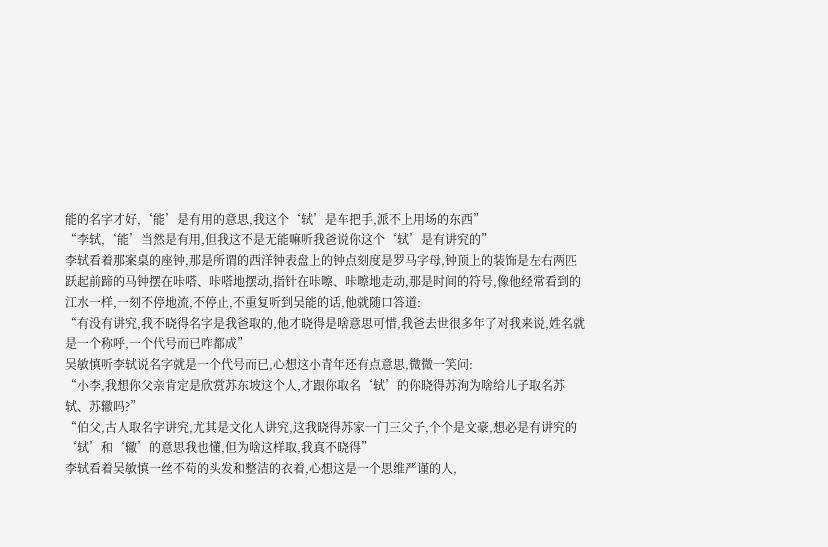能的名字才好,‘能’是有用的意思,我这个‘轼’是车把手,派不上用场的东西”
“李轼,‘能’当然是有用,但我这不是无能嘛听我爸说你这个‘轼’是有讲究的”
李轼看着那案桌的座钟,那是所谓的西洋钟表盘上的钟点刻度是罗马字母,钟顶上的装饰是左右两匹跃起前蹄的马钟摆在咔嗒、咔嗒地摆动,指针在咔嚓、咔嚓地走动,那是时间的符号,像他经常看到的江水一样,一刻不停地流,不停止,不重复听到吴能的话,他就随口答道:
“有没有讲究,我不晓得名字是我爸取的,他才晓得是啥意思可惜,我爸去世很多年了对我来说,姓名就是一个称呼,一个代号而已咋都成”
吴敏慎听李轼说名字就是一个代号而已,心想这小青年还有点意思,微微一笑问:
“小李,我想你父亲肯定是欣赏苏东坡这个人,才跟你取名‘轼’的你晓得苏洵为啥给儿子取名苏轼、苏辙吗?”
“伯父,古人取名字讲究,尤其是文化人讲究,这我晓得苏家一门三父子,个个是文豪,想必是有讲究的‘轼’和‘辙’的意思我也懂,但为啥这样取,我真不晓得”
李轼看着吴敏慎一丝不苟的头发和整洁的衣着,心想这是一个思维严谨的人,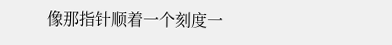像那指针顺着一个刻度一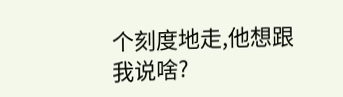个刻度地走,他想跟我说啥?